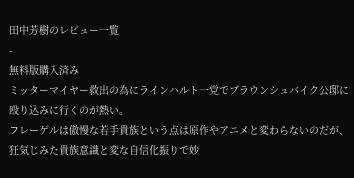田中芳樹のレビュー一覧
-
無料版購入済み
ミッターマイヤー救出の為にラインハルト一党でブラウンシュバイク公邸に殴り込みに行くのが熱い。
フレーゲルは傲慢な若手貴族という点は原作やアニメと変わらないのだが、狂気じみた貴族意識と変な自信化振りで妙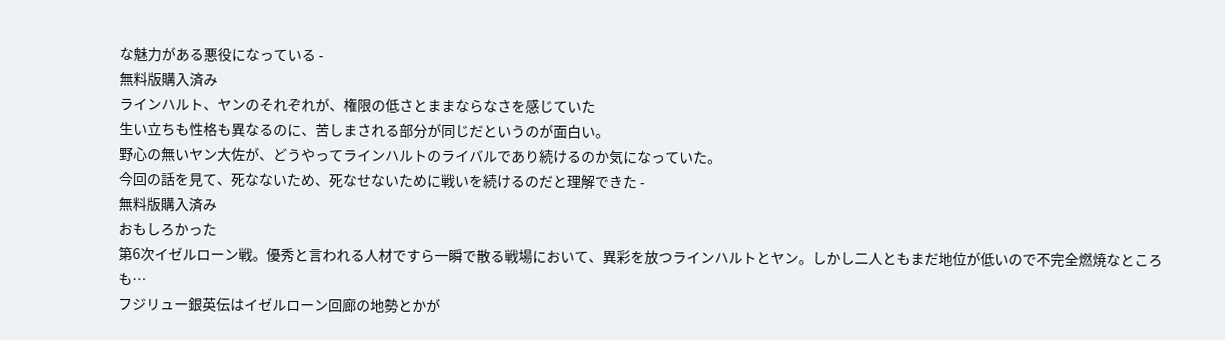な魅力がある悪役になっている -
無料版購入済み
ラインハルト、ヤンのそれぞれが、権限の低さとままならなさを感じていた
生い立ちも性格も異なるのに、苦しまされる部分が同じだというのが面白い。
野心の無いヤン大佐が、どうやってラインハルトのライバルであり続けるのか気になっていた。
今回の話を見て、死なないため、死なせないために戦いを続けるのだと理解できた -
無料版購入済み
おもしろかった
第6次イゼルローン戦。優秀と言われる人材ですら一瞬で散る戦場において、異彩を放つラインハルトとヤン。しかし二人ともまだ地位が低いので不完全燃焼なところも…
フジリュー銀英伝はイゼルローン回廊の地勢とかが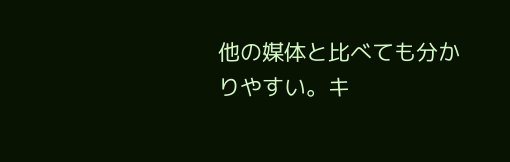他の媒体と比べても分かりやすい。キ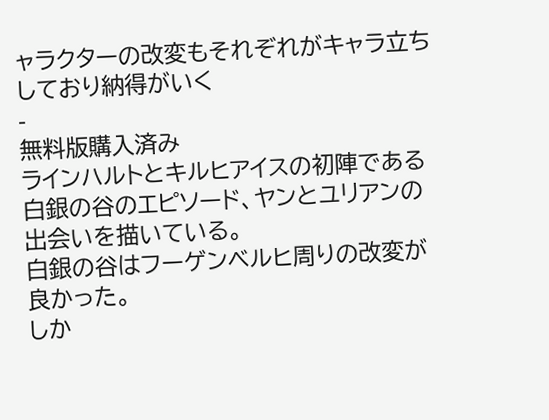ャラクターの改変もそれぞれがキャラ立ちしており納得がいく
-
無料版購入済み
ラインハルトとキルヒアイスの初陣である白銀の谷のエピソード、ヤンとユリアンの出会いを描いている。
白銀の谷はフーゲンベルヒ周りの改変が良かった。
しか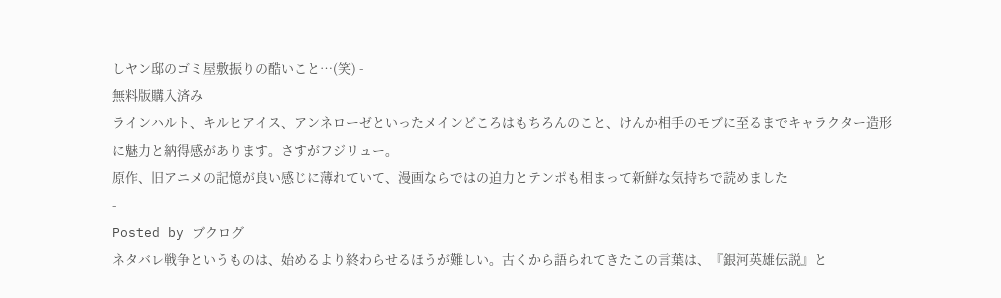しヤン邸のゴミ屋敷振りの酷いこと…(笑) -
無料版購入済み
ラインハルト、キルヒアイス、アンネローゼといったメインどころはもちろんのこと、けんか相手のモブに至るまでキャラクター造形に魅力と納得感があります。さすがフジリュー。
原作、旧アニメの記憶が良い感じに薄れていて、漫画ならではの迫力とテンポも相まって新鮮な気持ちで読めました
-
Posted by ブクログ
ネタバレ戦争というものは、始めるより終わらせるほうが難しい。古くから語られてきたこの言葉は、『銀河英雄伝説』と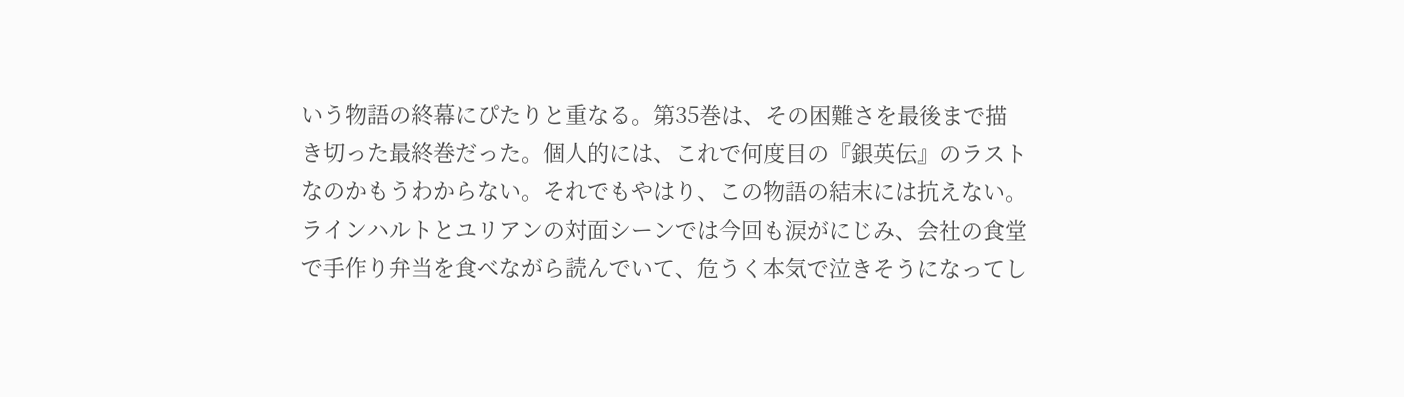いう物語の終幕にぴたりと重なる。第35巻は、その困難さを最後まで描き切った最終巻だった。個人的には、これで何度目の『銀英伝』のラストなのかもうわからない。それでもやはり、この物語の結末には抗えない。ラインハルトとユリアンの対面シーンでは今回も涙がにじみ、会社の食堂で手作り弁当を食べながら読んでいて、危うく本気で泣きそうになってし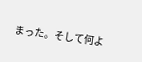まった。そして何よ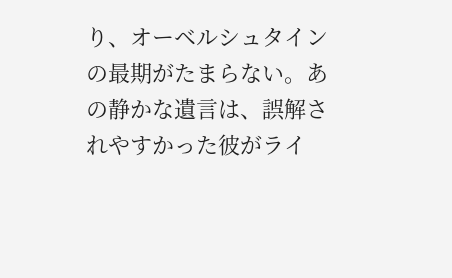り、オーベルシュタインの最期がたまらない。あの静かな遺言は、誤解されやすかった彼がライ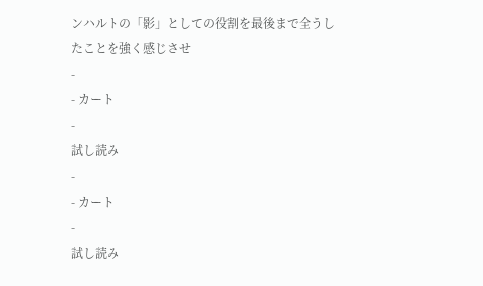ンハルトの「影」としての役割を最後まで全うしたことを強く感じさせ
-
- カート
-
試し読み
-
- カート
-
試し読み